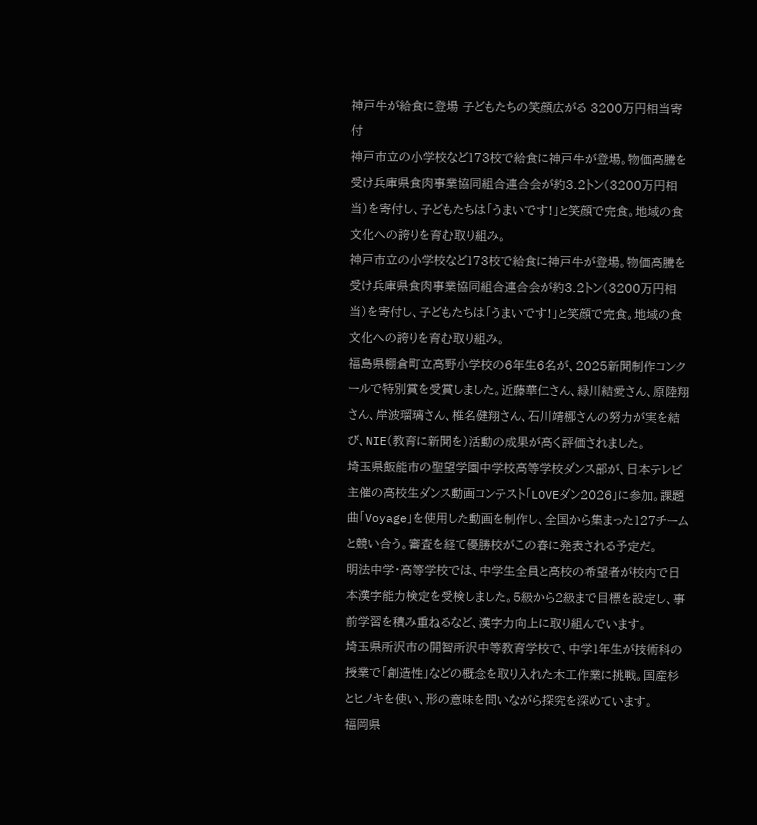神戸牛が給食に登場 子どもたちの笑顔広がる 3200万円相当寄付
神戸市立の小学校など173校で給食に神戸牛が登場。物価高騰を受け兵庫県食肉事業協同組合連合会が約3.2トン(3200万円相当)を寄付し、子どもたちは「うまいです!」と笑顔で完食。地域の食文化への誇りを育む取り組み。
神戸市立の小学校など173校で給食に神戸牛が登場。物価高騰を受け兵庫県食肉事業協同組合連合会が約3.2トン(3200万円相当)を寄付し、子どもたちは「うまいです!」と笑顔で完食。地域の食文化への誇りを育む取り組み。
福島県棚倉町立高野小学校の6年生6名が、2025新聞制作コンクールで特別賞を受賞しました。近藤華仁さん、緑川結愛さん、原陸翔さん、岸波瑠璃さん、椎名健翔さん、石川靖梛さんの努力が実を結び、NIE(教育に新聞を)活動の成果が高く評価されました。
埼玉県飯能市の聖望学園中学校高等学校ダンス部が、日本テレビ主催の高校生ダンス動画コンテスト「LOVEダン2026」に参加。課題曲「Voyage」を使用した動画を制作し、全国から集まった127チームと競い合う。審査を経て優勝校がこの春に発表される予定だ。
明法中学・高等学校では、中学生全員と高校の希望者が校内で日本漢字能力検定を受検しました。5級から2級まで目標を設定し、事前学習を積み重ねるなど、漢字力向上に取り組んでいます。
埼玉県所沢市の開智所沢中等教育学校で、中学1年生が技術科の授業で「創造性」などの概念を取り入れた木工作業に挑戦。国産杉とヒノキを使い、形の意味を問いながら探究を深めています。
福岡県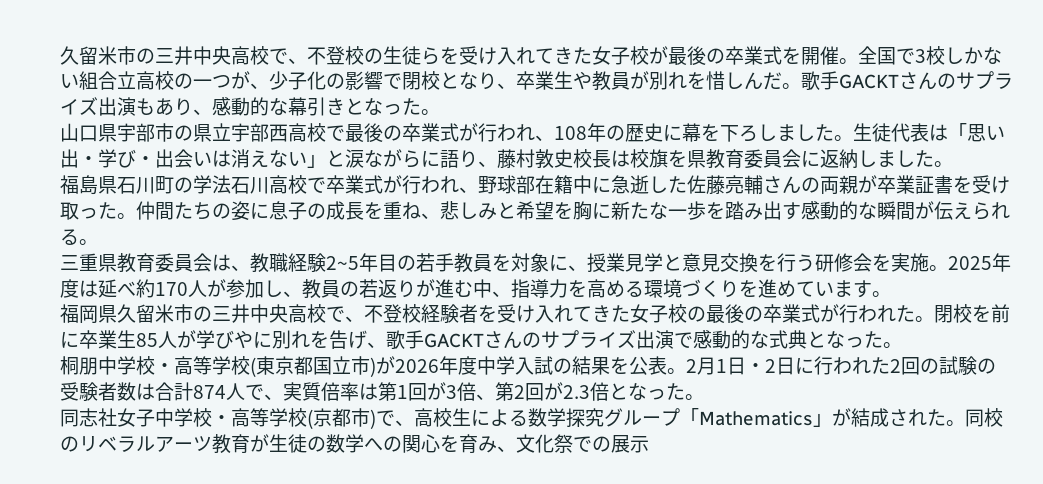久留米市の三井中央高校で、不登校の生徒らを受け入れてきた女子校が最後の卒業式を開催。全国で3校しかない組合立高校の一つが、少子化の影響で閉校となり、卒業生や教員が別れを惜しんだ。歌手GACKTさんのサプライズ出演もあり、感動的な幕引きとなった。
山口県宇部市の県立宇部西高校で最後の卒業式が行われ、108年の歴史に幕を下ろしました。生徒代表は「思い出・学び・出会いは消えない」と涙ながらに語り、藤村敦史校長は校旗を県教育委員会に返納しました。
福島県石川町の学法石川高校で卒業式が行われ、野球部在籍中に急逝した佐藤亮輔さんの両親が卒業証書を受け取った。仲間たちの姿に息子の成長を重ね、悲しみと希望を胸に新たな一歩を踏み出す感動的な瞬間が伝えられる。
三重県教育委員会は、教職経験2~5年目の若手教員を対象に、授業見学と意見交換を行う研修会を実施。2025年度は延べ約170人が参加し、教員の若返りが進む中、指導力を高める環境づくりを進めています。
福岡県久留米市の三井中央高校で、不登校経験者を受け入れてきた女子校の最後の卒業式が行われた。閉校を前に卒業生85人が学びやに別れを告げ、歌手GACKTさんのサプライズ出演で感動的な式典となった。
桐朋中学校・高等学校(東京都国立市)が2026年度中学入試の結果を公表。2月1日・2日に行われた2回の試験の受験者数は合計874人で、実質倍率は第1回が3倍、第2回が2.3倍となった。
同志社女子中学校・高等学校(京都市)で、高校生による数学探究グループ「Mathematics」が結成された。同校のリベラルアーツ教育が生徒の数学への関心を育み、文化祭での展示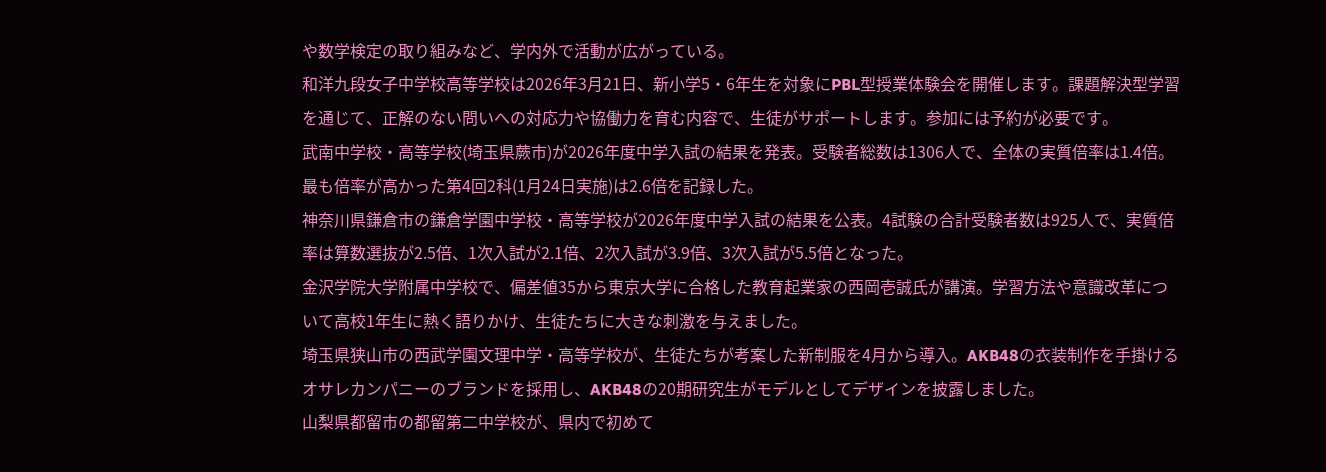や数学検定の取り組みなど、学内外で活動が広がっている。
和洋九段女子中学校高等学校は2026年3月21日、新小学5・6年生を対象にPBL型授業体験会を開催します。課題解決型学習を通じて、正解のない問いへの対応力や協働力を育む内容で、生徒がサポートします。参加には予約が必要です。
武南中学校・高等学校(埼玉県蕨市)が2026年度中学入試の結果を発表。受験者総数は1306人で、全体の実質倍率は1.4倍。最も倍率が高かった第4回2科(1月24日実施)は2.6倍を記録した。
神奈川県鎌倉市の鎌倉学園中学校・高等学校が2026年度中学入試の結果を公表。4試験の合計受験者数は925人で、実質倍率は算数選抜が2.5倍、1次入試が2.1倍、2次入試が3.9倍、3次入試が5.5倍となった。
金沢学院大学附属中学校で、偏差値35から東京大学に合格した教育起業家の西岡壱誠氏が講演。学習方法や意識改革について高校1年生に熱く語りかけ、生徒たちに大きな刺激を与えました。
埼玉県狭山市の西武学園文理中学・高等学校が、生徒たちが考案した新制服を4月から導入。AKB48の衣装制作を手掛けるオサレカンパニーのブランドを採用し、AKB48の20期研究生がモデルとしてデザインを披露しました。
山梨県都留市の都留第二中学校が、県内で初めて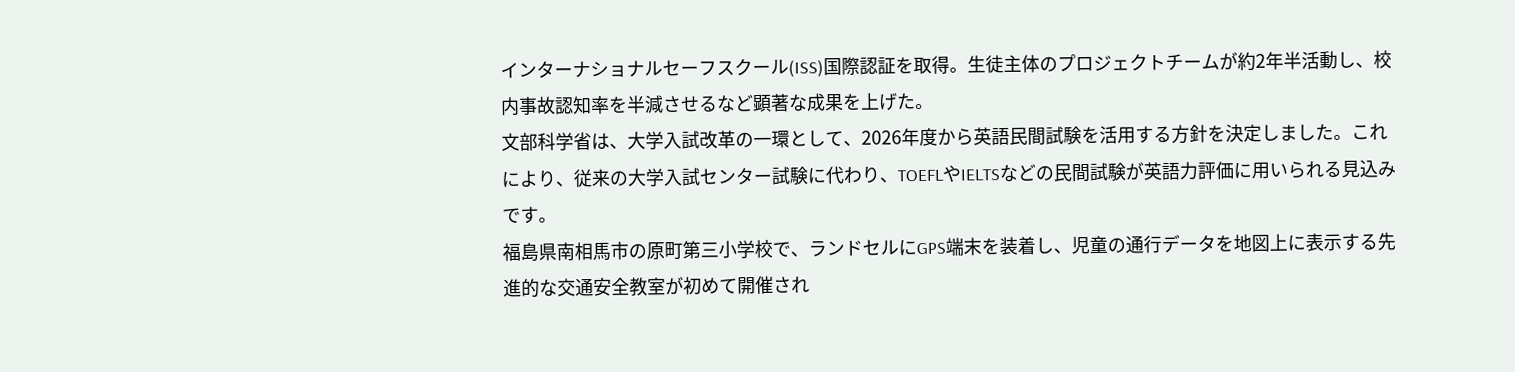インターナショナルセーフスクール(ISS)国際認証を取得。生徒主体のプロジェクトチームが約2年半活動し、校内事故認知率を半減させるなど顕著な成果を上げた。
文部科学省は、大学入試改革の一環として、2026年度から英語民間試験を活用する方針を決定しました。これにより、従来の大学入試センター試験に代わり、TOEFLやIELTSなどの民間試験が英語力評価に用いられる見込みです。
福島県南相馬市の原町第三小学校で、ランドセルにGPS端末を装着し、児童の通行データを地図上に表示する先進的な交通安全教室が初めて開催され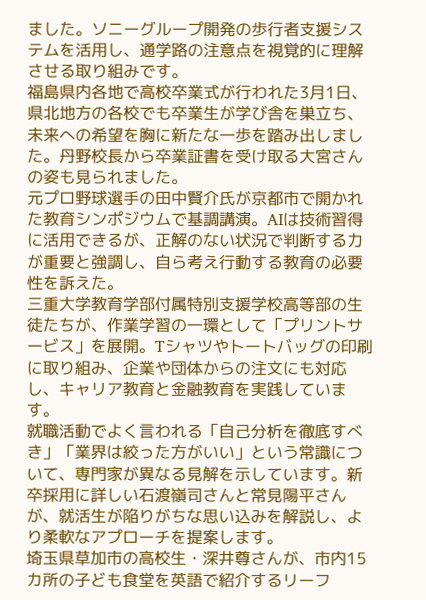ました。ソニーグループ開発の歩行者支援システムを活用し、通学路の注意点を視覚的に理解させる取り組みです。
福島県内各地で高校卒業式が行われた3月1日、県北地方の各校でも卒業生が学び舎を巣立ち、未来への希望を胸に新たな一歩を踏み出しました。丹野校長から卒業証書を受け取る大宮さんの姿も見られました。
元プロ野球選手の田中賢介氏が京都市で開かれた教育シンポジウムで基調講演。AIは技術習得に活用できるが、正解のない状況で判断する力が重要と強調し、自ら考え行動する教育の必要性を訴えた。
三重大学教育学部付属特別支援学校高等部の生徒たちが、作業学習の一環として「プリントサービス」を展開。Tシャツやトートバッグの印刷に取り組み、企業や団体からの注文にも対応し、キャリア教育と金融教育を実践しています。
就職活動でよく言われる「自己分析を徹底すべき」「業界は絞った方がいい」という常識について、専門家が異なる見解を示しています。新卒採用に詳しい石渡嶺司さんと常見陽平さんが、就活生が陥りがちな思い込みを解説し、より柔軟なアプローチを提案します。
埼玉県草加市の高校生・深井尊さんが、市内15カ所の子ども食堂を英語で紹介するリーフ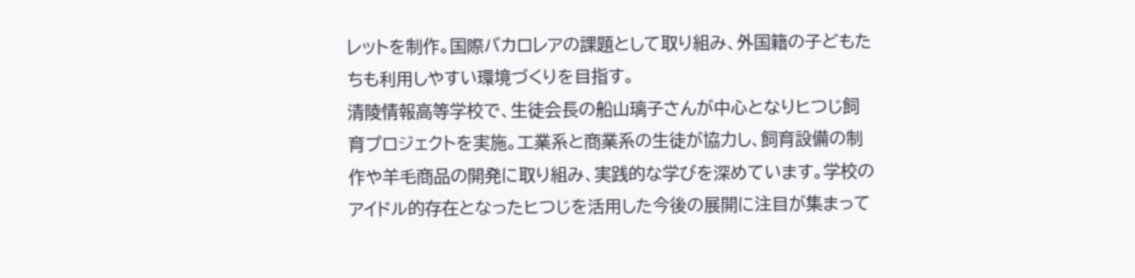レットを制作。国際バカロレアの課題として取り組み、外国籍の子どもたちも利用しやすい環境づくりを目指す。
清陵情報高等学校で、生徒会長の船山璃子さんが中心となりヒつじ飼育プロジェクトを実施。工業系と商業系の生徒が協力し、飼育設備の制作や羊毛商品の開発に取り組み、実践的な学びを深めています。学校のアイドル的存在となったヒつじを活用した今後の展開に注目が集まって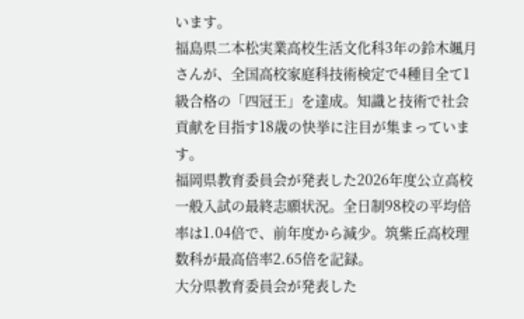います。
福島県二本松実業高校生活文化科3年の鈴木颯月さんが、全国高校家庭科技術検定で4種目全て1級合格の「四冠王」を達成。知識と技術で社会貢献を目指す18歳の快挙に注目が集まっています。
福岡県教育委員会が発表した2026年度公立高校一般入試の最終志願状況。全日制98校の平均倍率は1.04倍で、前年度から減少。筑紫丘高校理数科が最高倍率2.65倍を記録。
大分県教育委員会が発表した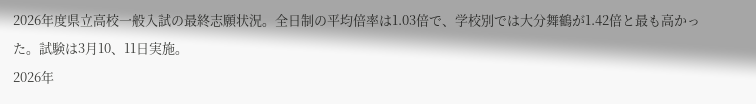2026年度県立高校一般入試の最終志願状況。全日制の平均倍率は1.03倍で、学校別では大分舞鶴が1.42倍と最も高かった。試験は3月10、11日実施。
2026年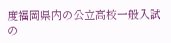度福岡県内の公立高校一般入試の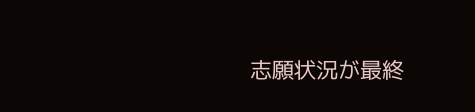志願状況が最終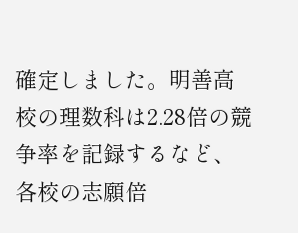確定しました。明善高校の理数科は2.28倍の競争率を記録するなど、各校の志願倍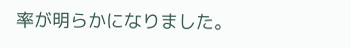率が明らかになりました。